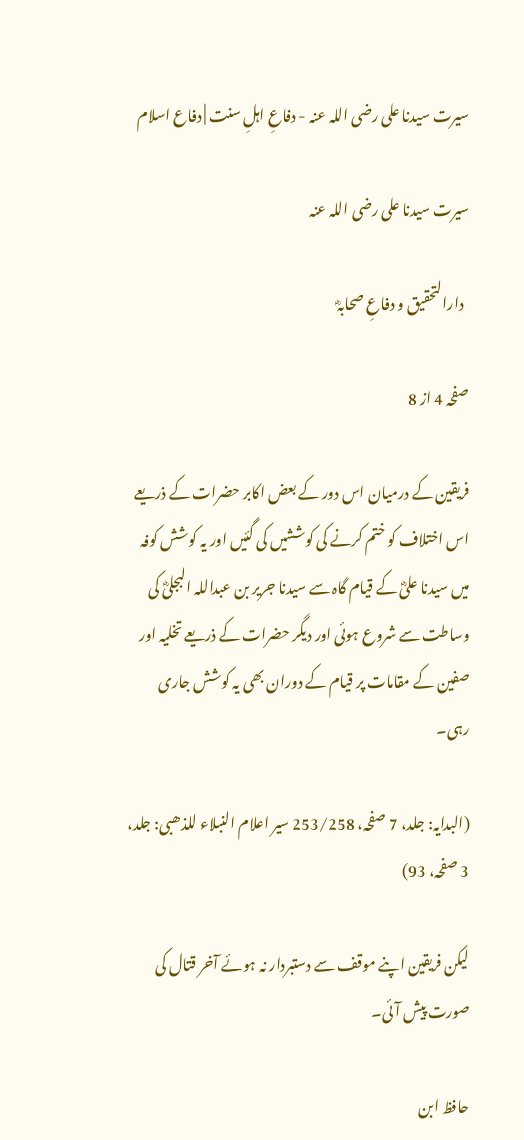سیرت سیدنا علی رضی اللہ عنہ - دفاعِ اہلِ سنت | دفاع اسلام

سیرت سیدنا علی رضی اللہ عنہ

  دارالتحقیق و دفاعِ صحابہؓ

صفحہ 4 از 8

فریقین کے درمیان اس دور کے بعض اکابر حضرات کے ذریعے اس اختلاف کو ختم کرنے کی کوششیں کی گئیں اور یہ کوشش کوفہ میں سیدنا علیؓ کے قیام گاہ سے سیدنا جریر بن عبداللہ البجلیؓ کی وساطت سے شروع ہوئی اور دیگر حضرات کے ذریعے تخلیہ اور صفین کے مقامات پر قیام کے دوران بھی یہ کوشش جاری رہی۔

(البدایہ: جلد، 7 صفحہ، 253/258 سیر اعلام النبلاء للذھبی: جلد، 3 صفحہ، 93)

لیکن فریقین اپنے موقف سے دستبردار نہ ہوئے آخر قتال کی صورت پیش آئی۔

حافظ ابن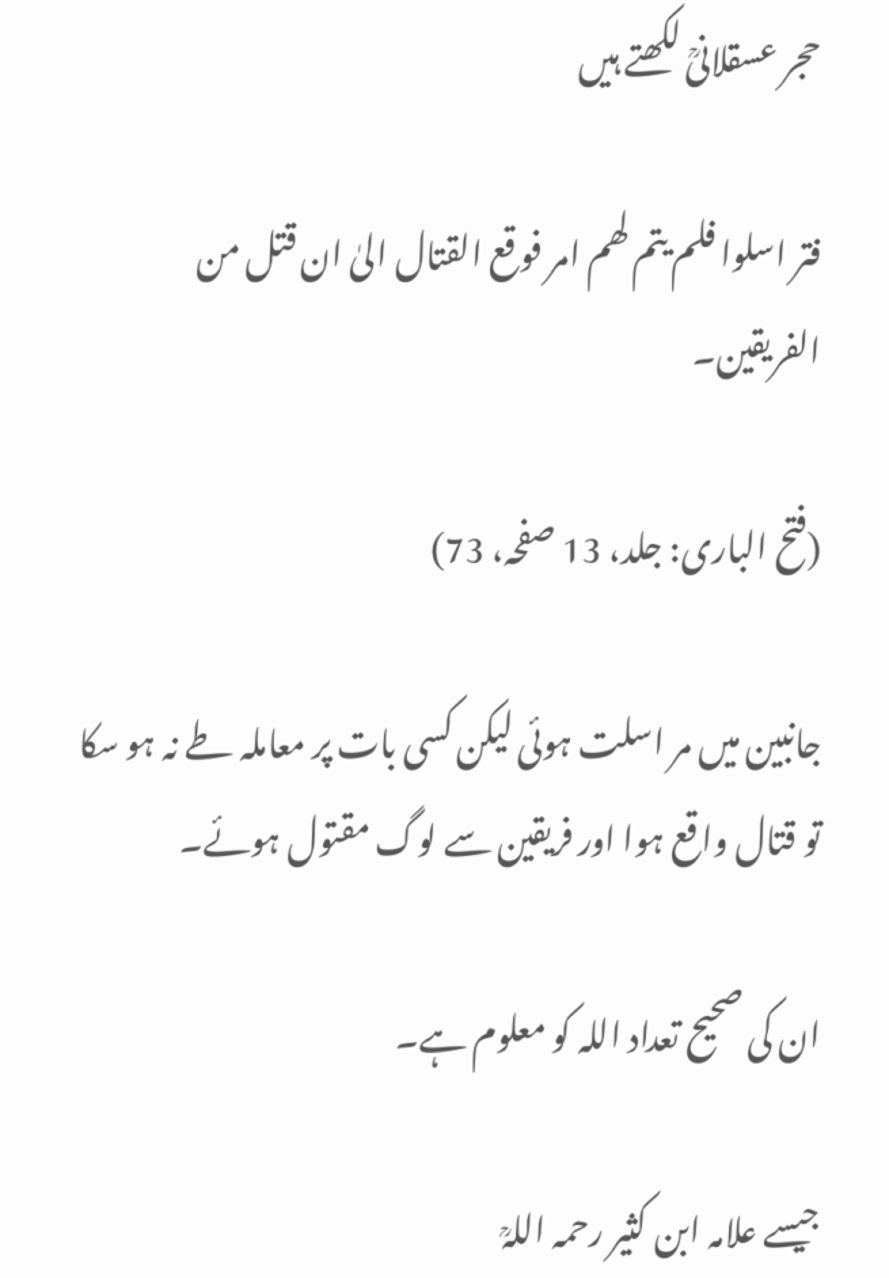حجر عسقلانیؒ لکھتے ہیں

فتر اسلوا فلم یتم لھم امر فوقع القتال الیٰ ان قتل من الفریقین۔

(فتح الباری: جلد، 13 صفحہ، 73)

جانبین میں مر اسلت ہوئی لیکن کسی بات پر معاملہ طے نہ ہو سکا تو قتال واقع ہوا اور فریقین سے لوگ مقتول ہوئے۔

ان کی صحیح تعداد اللہ کو معلوم ہے۔

جیسے علامہ ابن کثیر رحمہ اللہؒ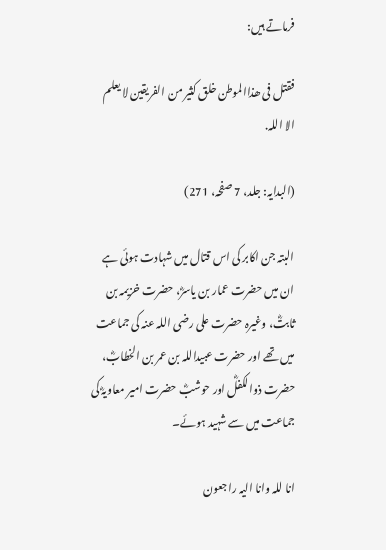فرماتے ہیں:

فقتل فی ھذاالموطن خلق کثیر من الفریقین لا یعلم الا اللہ.

(البدایہ: جلد، 7 صفحہ، 271)

البتہ جن اکابر کی اس قتال میں شہادت ہوئی ہے ان میں حضرت عمار بن یاسرؓ، حضرت خزیمہ بن ثابتؓ، وغیرہ حضرت علی رضی اللہ عنہ کی جماعت میں تھے اور حضرت عبیداللہ بن عمر بن الخطابؓ، حضرت ذوالکفلؓ اور حوشبؓ حضرت امیر معاویہؓ کی جماعت میں سے شہید ہوئے۔

انا للہ وانا الیہ راجعون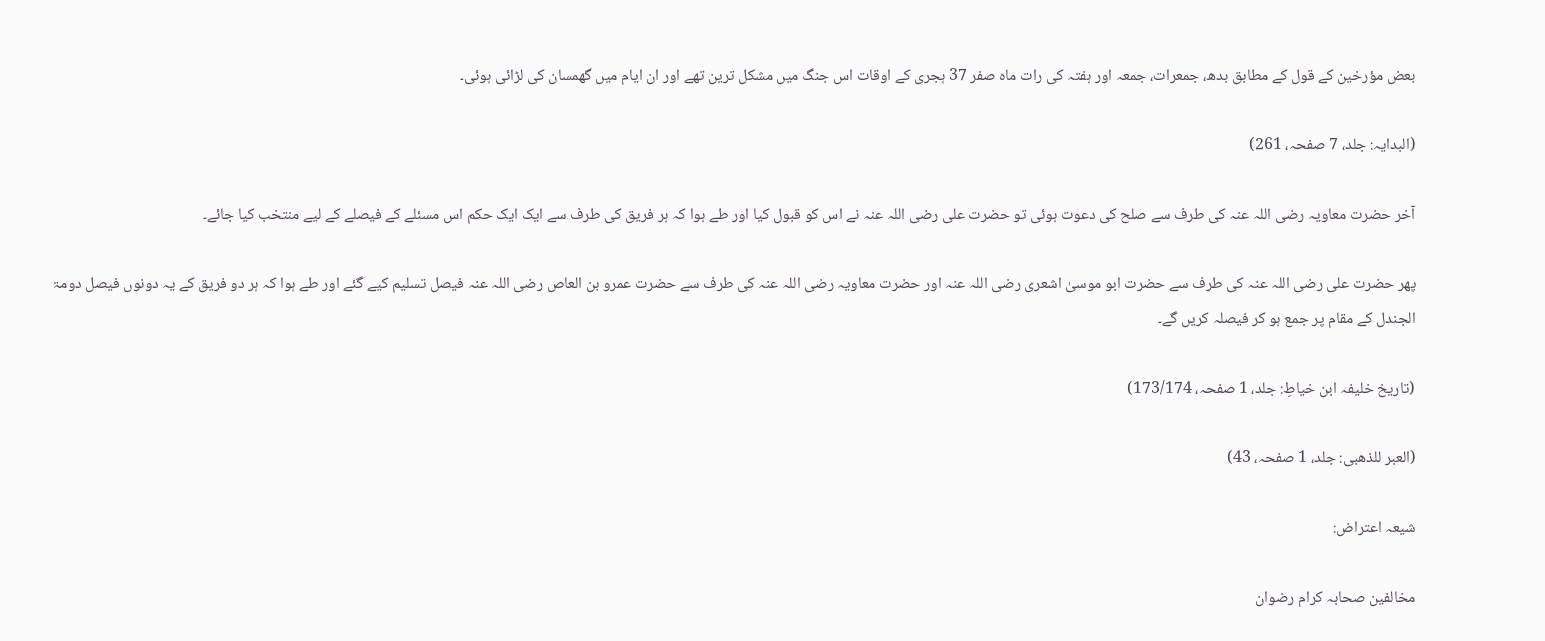بعض مؤرخین کے قول کے مطابق بدھ، جمعرات، جمعہ اور ہفتہ کی رات ماہ صفر 37 ہجری کے اوقات اس جنگ میں مشکل ترین تھے اور ان ایام میں گھمسان کی لڑائی ہوئی۔

(البدایہ: جلد، 7 صفحہ، 261)

آخر حضرت معاویہ رضی اللہ عنہ کی طرف سے صلح کی دعوت ہوئی تو حضرت علی رضی اللہ عنہ نے اس کو قبول کیا اور طے ہوا کہ ہر فریق کی طرف سے ایک ایک حکم اس مسئلے کے فیصلے کے لیے منتخب کیا جائے۔

پھر حضرت علی رضی اللہ عنہ کی طرف سے حضرت ابو موسیٰ اشعری رضی اللہ عنہ اور حضرت معاویہ رضی اللہ عنہ کی طرف سے حضرت عمرو بن العاص رضی اللہ عنہ فیصل تسلیم کیے گئے اور طے ہوا کہ ہر دو فریق کے یہ دونوں فیصل دومۃ الجندل کے مقام پر جمع ہو کر فیصلہ کریں گے۔

(تاریخ خلیفہ ابن خیاطِ: جلد، 1 صفحہ، 173/174)

(العبر للذھبی: جلد، 1 صفحہ، 43)

شیعہ اعتراض:

مخالفین صحابہ کرام رضوان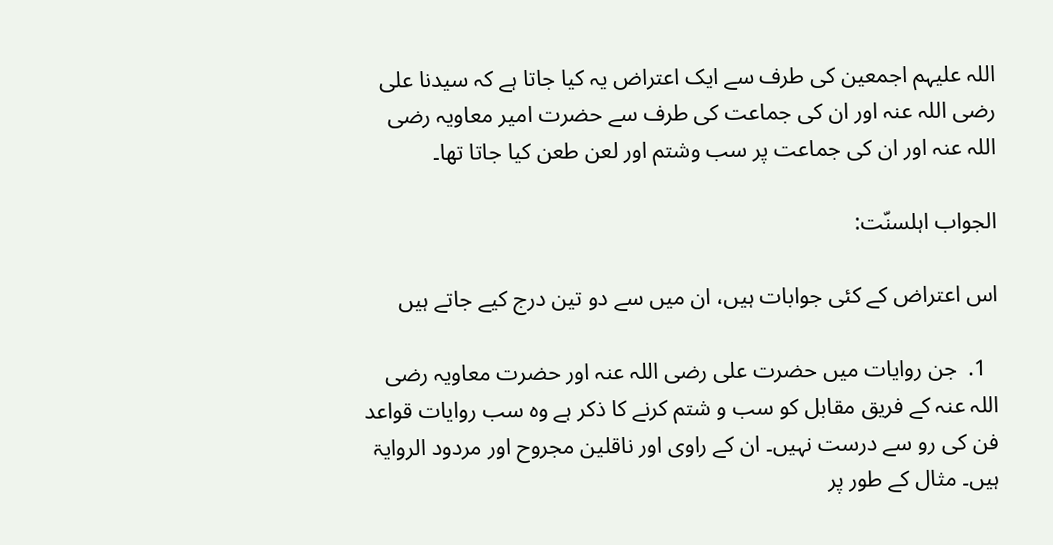اللہ علیہم اجمعین کی طرف سے ایک اعتراض یہ کیا جاتا ہے کہ سیدنا علی رضی اللہ عنہ اور ان کی جماعت کی طرف سے حضرت امیر معاویہ رضی اللہ عنہ اور ان کی جماعت پر سب وشتم اور لعن طعن کیا جاتا تھا۔

الجواب اہلسنّت:

اس اعتراض کے کئی جوابات ہیں، ان میں سے دو تین درج کیے جاتے ہیں

  1.  جن روایات میں حضرت علی رضی اللہ عنہ اور حضرت معاویہ رضی اللہ عنہ کے فریق مقابل کو سب و شتم کرنے کا ذکر ہے وہ سب روایات قواعد فن کی رو سے درست نہیں۔ ان کے راوی اور ناقلین مجروح اور مردود الروایۃ ہیں۔ مثال کے طور پر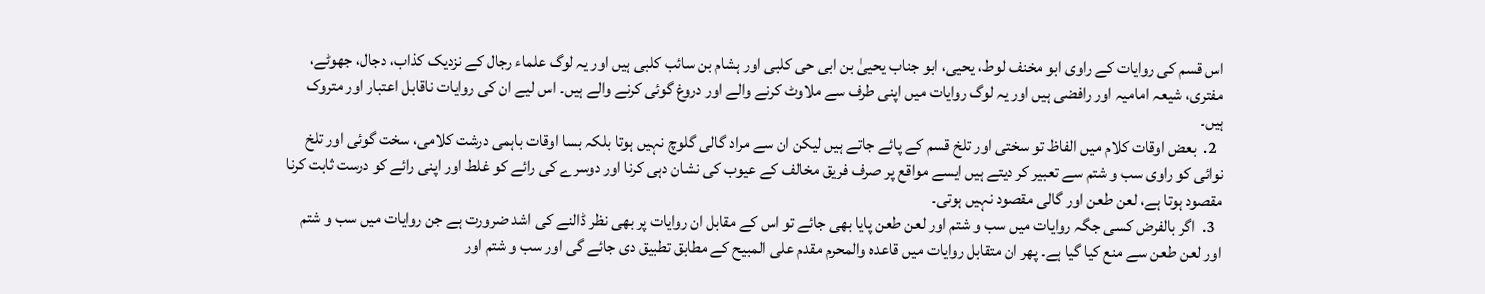اس قسم کی روایات کے راوی ابو مخنف لوط، یحیی، ابو جناب یحییٰ بن ابی حی کلبی اور ہشام بن سائب کلبی ہیں اور یہ لوگ علماء رجال کے نزدیک کذاب، دجال، جھوٹے، مفتری، شیعہ امامیہ اور رافضی ہیں اور یہ لوگ روایات میں اپنی طرف سے ملاوٹ کرنے والے اور دروغ گوئی کرنے والے ہیں۔ اس لیے ان کی روایات ناقابل اعتبار اور متروک ہیں۔
  2.  بعض اوقات کلام میں الفاظ تو سختی اور تلخ قسم کے پائے جاتے ہیں لیکن ان سے مراد گالی گلوچ نہیں ہوتا بلکہ بسا اوقات باہمی درشت کلامی، سخت گوئی اور تلخ نوائی کو راوی سب و شتم سے تعبیر کر دیتے ہیں ایسے مواقع پر صرف فریق مخالف کے عیوب کی نشان دہی کرنا اور دوسرے کی رائے کو غلط اور اپنی رائے کو درست ثابت کرنا مقصود ہوتا ہے، لعن طعن اور گالی مقصود نہیں ہوتی۔
  3.  اگر بالفرض کسی جگہ روایات میں سب و شتم اور لعن طعن پایا بھی جائے تو اس کے مقابل ان روایات پر بھی نظر ڈالنے کی اشد ضرورت ہے جن روایات میں سب و شتم اور لعن طعن سے منع کیا گیا ہے۔ پھر ان متقابل روایات میں قاعدہ والمحرم مقدم علی المبیح کے مطابق تطبیق دی جائے گی اور سب و شتم اور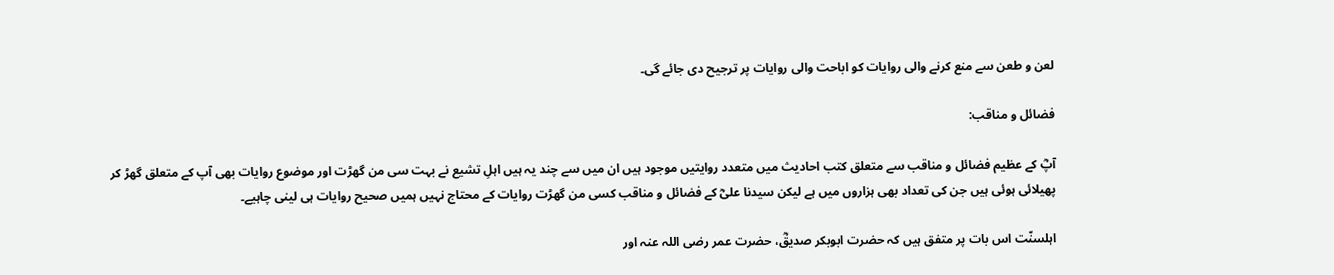لعن و طعن سے منع کرنے والی روایات کو اباحت والی روایات پر ترجیح دی جائے گی۔

فضائل و مناقب:

آپؓ کے عظیم فضائل و مناقب سے متعلق کتب احادیث میں متعدد روایتیں موجود ہیں ان میں سے چند یہ ہیں اہلِ تشیع نے بہت سی من گھڑت اور موضوع روایات بھی آپ کے متعلق گھڑ کر پھیلائی ہوئی ہیں جن کی تعداد بھی ہزاروں میں ہے لیکن سیدنا علیؓ کے فضائل و مناقب کسی من گھڑت روایات کے محتاج نہیں ہمیں صحیح روایات ہی لینی چاہیے۔

اہلسنّت اس بات پر متفق ہیں کہ حضرت ابوبکر صدیقؓ، حضرت عمر رضی اللہ عنہ اور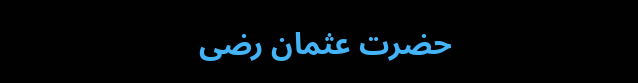حضرت عثمان رضی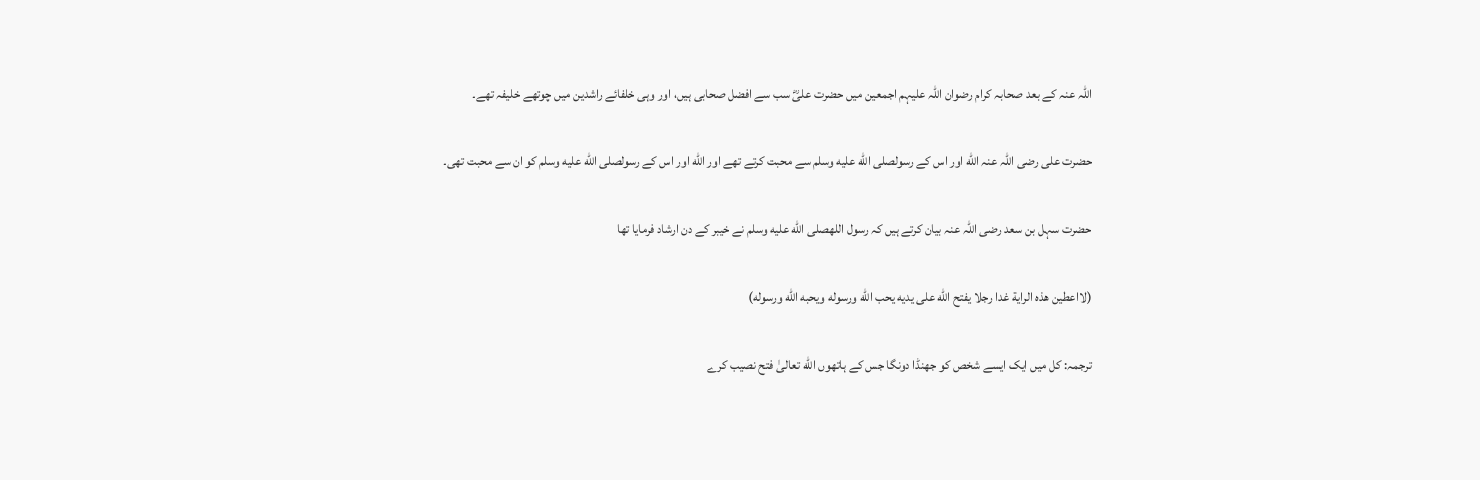اللہ عنہ کے بعد صحابہ کرام رضوان اللہ علیہم اجمعین میں حضرت علیؓ سب سے افضل صحابی ہیں، اور وہی خلفائے راشدین میں چوتھے خلیفہ تھے۔

حضرت علی رضی اللہ عنہ الله اور اس کے رسولصلى الله عليه وسلم سے محبت کرتے تھے اور الله اور اس کے رسولصلى الله عليه وسلم کو ان سے محبت تھی۔

حضرت سہل بن سعد رضی اللہ عنہ بیان کرتے ہیں کہ رسول اللهصلى الله عليه وسلم نے خیبر کے دن ارشاد فرمایا تھا

(لااعطین ھذہ الراية غدا رجلا يفتح الله على يديه یحب الله ورسوله ويحبه الله ورسوله)

ترجمہ: کل میں ایک ایسے شخص کو جھنڈا دونگا جس کے ہاتھوں الله تعالیٰ فتح نصیب کرے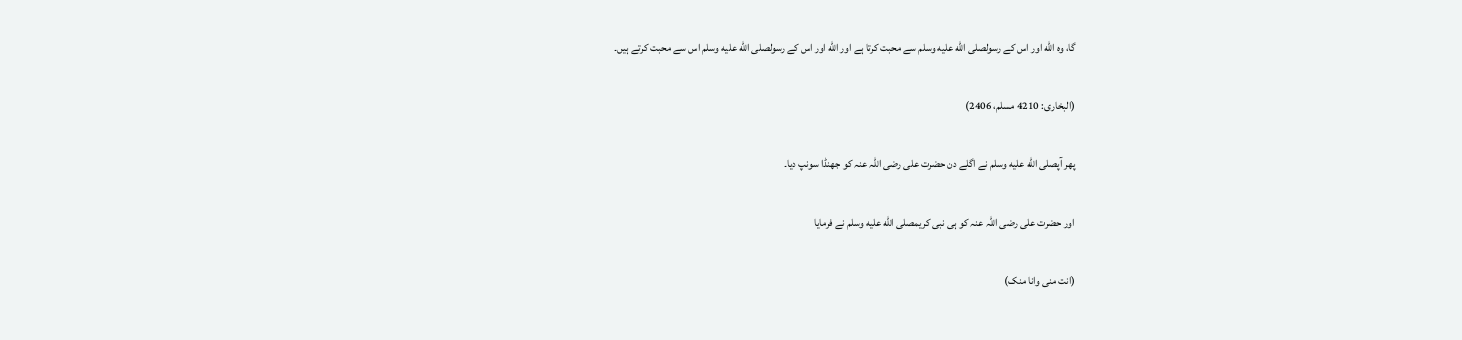گا، وہ الله اور اس کے رسولصلى الله عليه وسلم سے محبت کرتا ہے اور الله اور اس کے رسولصلى الله عليه وسلم اس سے محبت کرتے ہیں۔

(البخاری: 4210 مسلم، 2406)

پھر آپصلى الله عليه وسلم نے اگلے دن حضرت علی رضی اللہ عنہ کو جھنڈا سونپ دیا۔

اور حضرت علی رضی اللہ عنہ کو ہی نبی کریمصلى الله عليه وسلم نے فرمایا

(انت منی وانا منک)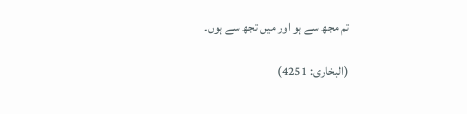تم مجھ سے ہو اور میں تجھ سے ہوں۔

(البخاری: 4251)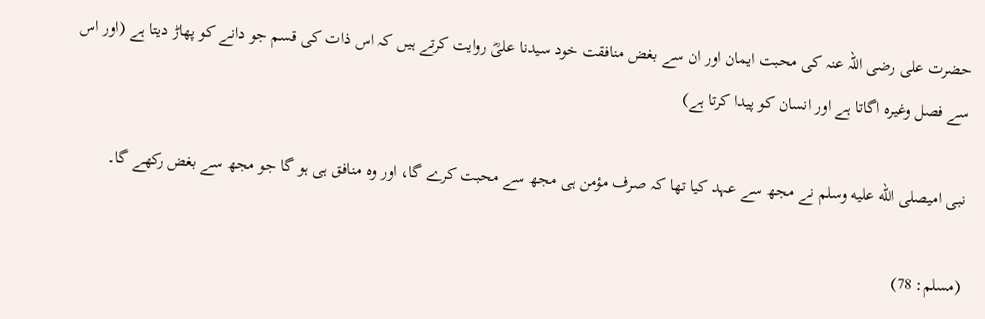حضرت علی رضی اللہ عنہ کی محبت ایمان اور ان سے بغض منافقت خود سیدنا علیؓ روایت کرتے ہیں کہ اس ذات کی قسم جو دانے کو پھاڑ دیتا ہے (اور اس سے فصل وغیرہ اگاتا ہے اور انسان کو پیدا کرتا ہے)

نبی امیصلى الله عليه وسلم نے مجھ سے عہد کیا تھا کہ صرف مؤمن ہی مجھ سے محبت کرے گا، اور وہ منافق ہی ہو گا جو مجھ سے بغض رکھے گا۔

(مسلم: 78)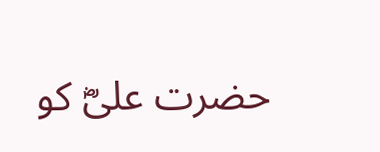حضرت علیؓ کو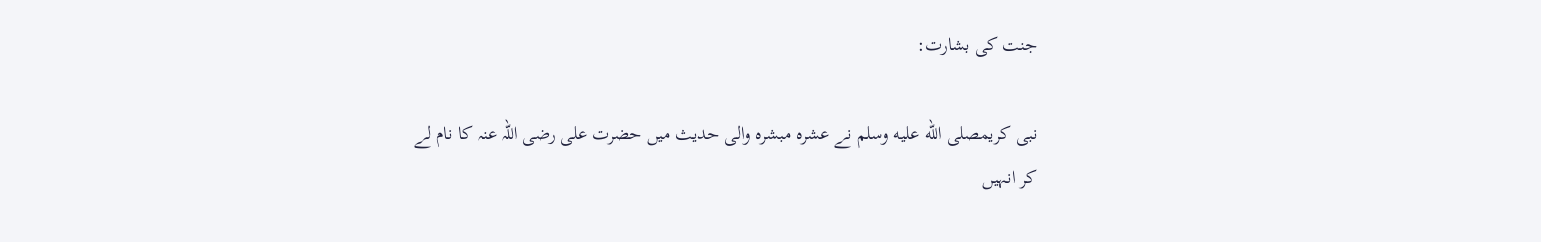جنت کی بشارت:

نبی کریمصلى الله عليه وسلم نے عشرہ مبشرہ والی حدیث میں حضرت علی رضی اللہ عنہ کا نام لے کر انہیں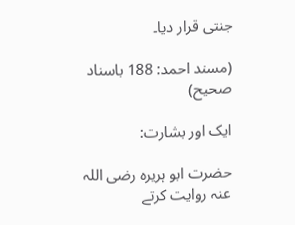جنتی قرار دیا۔

(مسند احمد: 188 باسناد صحیح)

ایک اور بشارت:

حضرت ابو ہریرہ رضی اللہ عنہ روایت کرتے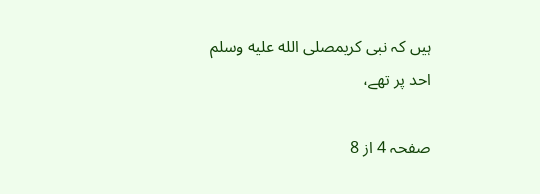ہیں کہ نبی کریمصلى الله عليه وسلم احد پر تھے،

صفحہ 4 از 8